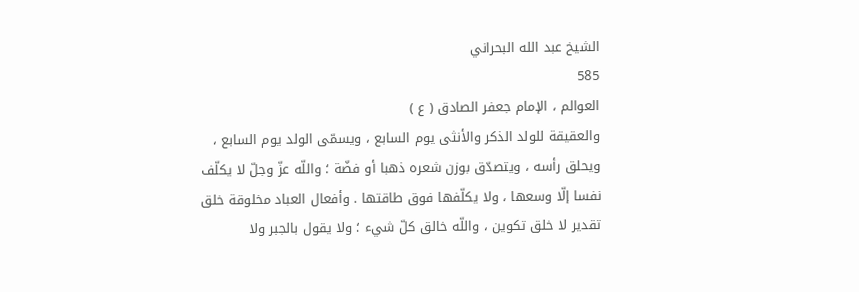الشيخ عبد الله البحراني
585
العوالم ، الإمام جعفر الصادق ( ع )
والعقيقة للولد الذكر والأنثى يوم السابع ، ويسمّى الولد يوم السابع ، ويحلق رأسه ، ويتصدّق بوزن شعره ذهبا أو فضّة ؛ واللّه عزّ وجلّ لا يكلّف نفسا إلّا وسعها ، ولا يكلّفها فوق طاقتها . وأفعال العباد مخلوقة خلق تقدير لا خلق تكوين ، واللّه خالق كلّ شيء ؛ ولا يقول بالجبر ولا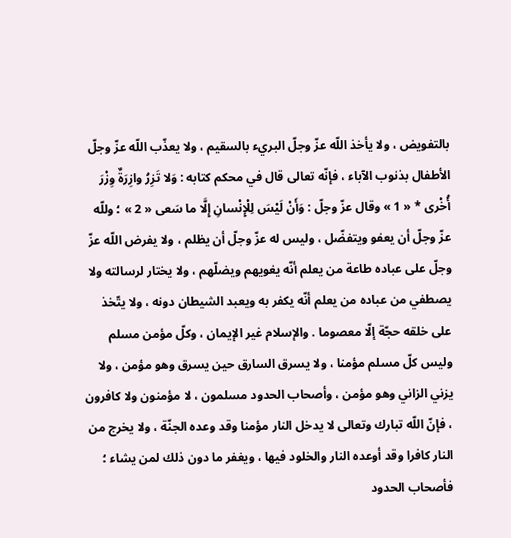بالتفويض ، ولا يأخذ اللّه عزّ وجلّ البريء بالسقيم ، ولا يعذّب اللّه عزّ وجلّ الأطفال بذنوب الآباء ، فإنّه تعالى قال في محكم كتابه : وَلا تَزِرُ وازِرَةٌ وِزْرَ أُخْرى * « 1 » وقال عزّ وجلّ : وَأَنْ لَيْسَ لِلْإِنْسانِ إِلَّا ما سَعى « 2 » ؛ وللّه عزّ وجلّ أن يعفو ويتفضّل ، وليس له عزّ وجلّ أن يظلم ، ولا يفرض اللّه عزّ وجلّ على عباده طاعة من يعلم أنّه يغويهم ويضلّهم ، ولا يختار لرسالته ولا يصطفي من عباده من يعلم أنّه يكفر به ويعبد الشيطان دونه ، ولا يتّخذ على خلقه حجّة إلّا معصوما . والإسلام غير الإيمان ، وكلّ مؤمن مسلم وليس كلّ مسلم مؤمنا ، ولا يسرق السارق حين يسرق وهو مؤمن ، ولا يزني الزاني وهو مؤمن ، وأصحاب الحدود مسلمون ، لا مؤمنون ولا كافرون ، فإنّ اللّه تبارك وتعالى لا يدخل النار مؤمنا وقد وعده الجنّة ، ولا يخرج من النار كافرا وقد أوعده النار والخلود فيها ، ويغفر ما دون ذلك لمن يشاء ؛ فأصحاب الحدود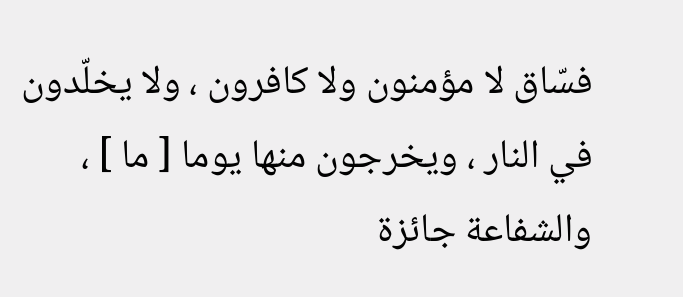فسّاق لا مؤمنون ولا كافرون ، ولا يخلّدون في النار ، ويخرجون منها يوما [ ما ] ، والشفاعة جائزة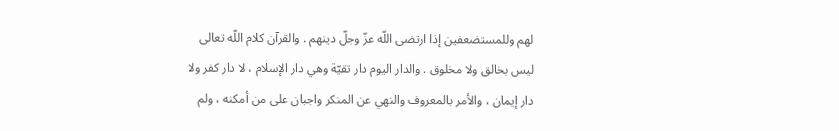لهم وللمستضعفين إذا ارتضى اللّه عزّ وجلّ دينهم . والقرآن كلام اللّه تعالى ليس بخالق ولا مخلوق . والدار اليوم دار تقيّة وهي دار الإسلام ، لا دار كفر ولا دار إيمان ، والأمر بالمعروف والنهي عن المنكر واجبان على من أمكنه ، ولم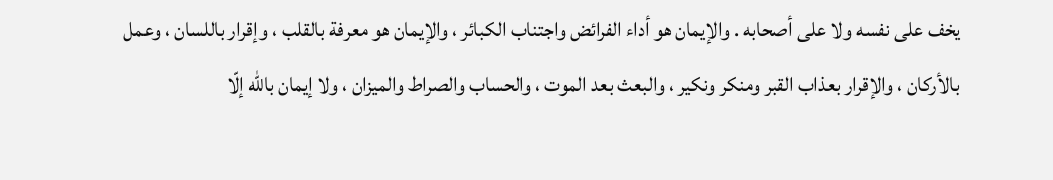يخف على نفسه ولا على أصحابه . والإيمان هو أداء الفرائض واجتناب الكبائر ، والإيمان هو معرفة بالقلب ، وإقرار باللسان ، وعمل بالأركان ، والإقرار بعذاب القبر ومنكر ونكير ، والبعث بعد الموت ، والحساب والصراط والميزان ، ولا إيمان باللّه إلّا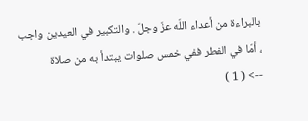بالبراءة من أعداء اللّه عزّ وجلّ . والتكبير في العيدين واجب ، أمّا في الفطر ففي خمس صلوات يبتدأ به من صلاة
--> ( 1 )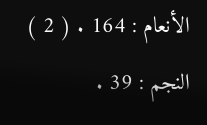الأنعام : 164 . ( 2 ) النجم : 39 .